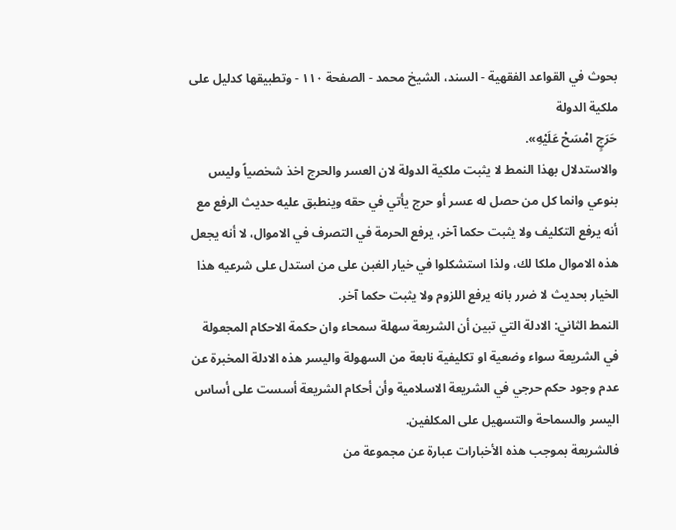بحوث في القواعد الفقهية - السند، الشيخ محمد - الصفحة ١١٠ - وتطبيقها كدليل على ملكية الدولة
حَرَجٍ امْسَحْ عَلَيْهِ».
والاستدلال بهذا النمط لا يثبت ملكية الدولة لان العسر والحرج اخذ شخصياً وليس بنوعي وانما كل من حصل له عسر أو حرج يأتي في حقه وينطبق عليه حديث الرفع مع أنه يرفع التكليف ولا يثبت حكما آخر، يرفع الحرمة في التصرف في الاموال، لا أنه يجعل هذه الاموال ملكا لك، ولذا استشكلوا في خيار الغبن على من استدل على شرعيه هذا الخيار بحديث لا ضرر بانه يرفع اللزوم ولا يثبت حكما آخر.
النمط الثاني: الادلة التي تبين أن الشريعة سهلة سمحاء وان حكمة الاحكام المجعولة في الشريعة سواء وضعية او تكليفية نابعة من السهولة واليسر هذه الادلة المخبرة عن عدم وجود حكم حرجي في الشريعة الاسلامية وأن أحكام الشريعة أسست على أساس اليسر والسماحة والتسهيل على المكلفين.
فالشريعة بموجب هذه الأخبارات عبارة عن مجموعة من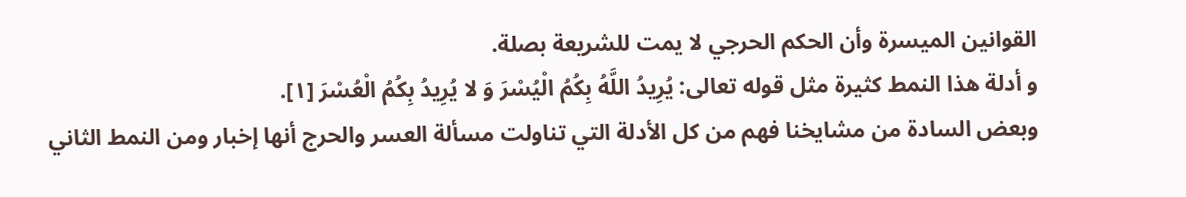القوانين الميسرة وأن الحكم الحرجي لا يمت للشريعة بصلة.
و أدلة هذا النمط كثيرة مثل قوله تعالى: يُرِيدُ اللَّهُ بِكُمُ الْيُسْرَ وَ لا يُرِيدُ بِكُمُ الْعُسْرَ [١].
وبعض السادة من مشايخنا فهم من كل الأدلة التي تناولت مسألة العسر والحرج أنها إخبار ومن النمط الثاني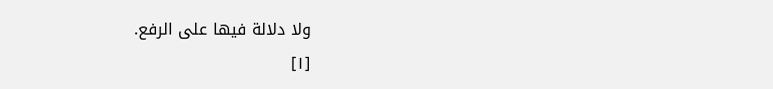ولا دلالة فيها على الرفع.
[١]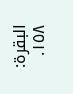البقرة: ١٥٨.